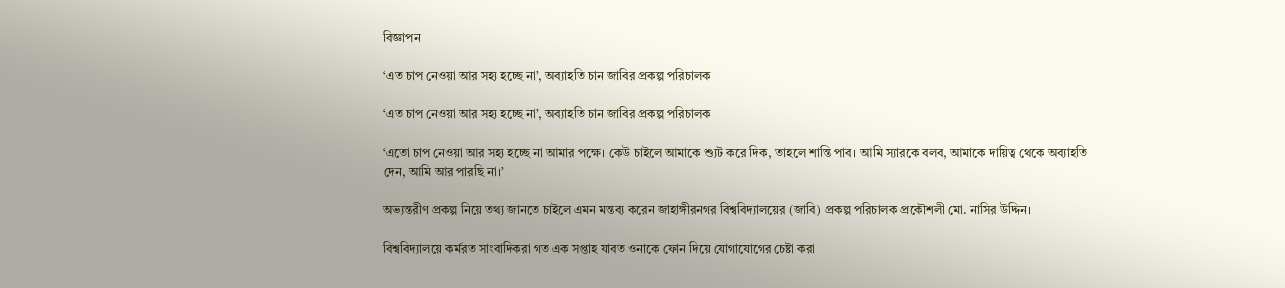বিজ্ঞাপন

‘এত চাপ নেওয়া আর সহ্য হচ্ছে না’, অব্যাহতি চান জাবির প্রকল্প পরিচালক

‘এত চাপ নেওয়া আর সহ্য হচ্ছে না’, অব্যাহতি চান জাবির প্রকল্প পরিচালক

‘এতো চাপ নেওয়া আর সহ্য হচ্ছে না আমার পক্ষে। কেউ চাইলে আমাকে শ্যুট করে দিক, তাহলে শান্তি পাব। আমি স্যারকে বলব, আমাকে দায়িত্ব থেকে অব্যাহতি দেন, আমি আর পারছি না।’

অভ্যন্তরীণ প্রকল্প নিয়ে তথ্য জানতে চাইলে এমন মন্তব্য করেন জাহাঙ্গীরনগর বিশ্ববিদ্যালয়ের (জাবি) প্রকল্প পরিচালক প্রকৌশলী মো. নাসির উদ্দিন।

বিশ্ববিদ্যালয়ে কর্মরত সাংবাদিকরা গত এক সপ্তাহ যাবত ওনাকে ফোন দিয়ে যোগাযোগের চেষ্টা করা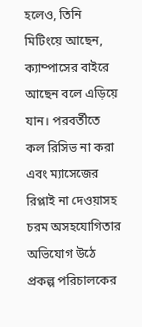হলেও, তিনি মিটিংয়ে আছেন, ক্যাম্পাসের বাইরে আছেন বলে এড়িয়ে যান। পরবর্তীতে কল রিসিভ না করা এবং ম্যাসেজের রিপ্লাই না দেওয়াসহ চরম অসহযোগিতার অভিযোগ উঠে প্রকল্প পরিচালকের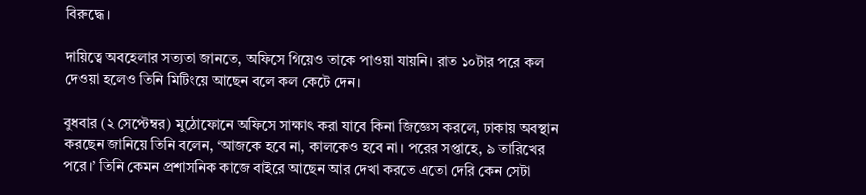বিরুদ্ধে।

দায়িত্বে অবহেলার সত্যতা জানতে, অফিসে গিয়েও তাকে পাওয়া যায়নি। রাত ১০টার পরে কল দেওয়া হলেও তিনি মিটিংয়ে আছেন বলে কল কেটে দেন।

বুধবার (২ সেপ্টেম্বর) মুঠোফোনে অফিসে সাক্ষাৎ করা যাবে কিনা জিজ্ঞেস করলে, ঢাকায় অবস্থান করছেন জানিয়ে তিনি বলেন, ‘আজকে হবে না, কালকেও হবে না। পরের সপ্তাহে, ৯ তারিখের পরে।’ তিনি কেমন প্রশাসনিক কাজে বাইরে আছেন আর দেখা করতে এতো দেরি কেন সেটা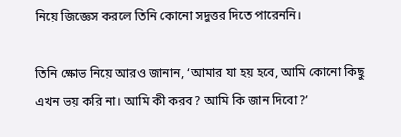নিয়ে জিজ্ঞেস করলে তিনি কোনো সদুত্তর দিতে পারেননি।

তিনি ক্ষোভ নিয়ে আরও জানান, ‘আমার যা হয় হবে, আমি কোনো কিছু এখন ভয় করি না। আমি কী করব? আমি কি জান দিবো?’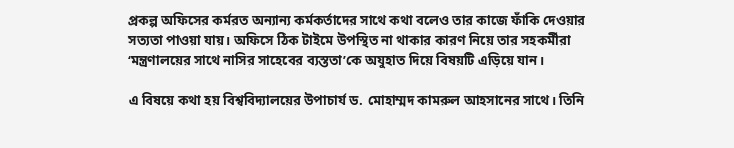প্রকল্প অফিসের কর্মরত অন্যান্য কর্মকর্তাদের সাথে কথা বলেও তার কাজে ফাঁকি দেওয়ার সত্যতা পাওয়া যায়। অফিসে ঠিক টাইমে উপস্থিত না থাকার কারণ নিয়ে তার সহকর্মীরা ‘মন্ত্রণালয়ের সাথে নাসির সাহেবের ব্যস্ততা’কে অযুহাত দিয়ে বিষয়টি এড়িয়ে যান।

এ বিষয়ে কথা হয় বিশ্ববিদ্যালয়ের উপাচার্য ড. মোহাম্মদ কামরুল আহসানের সাথে। তিনি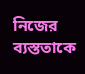নিজের ব্যস্ততাকে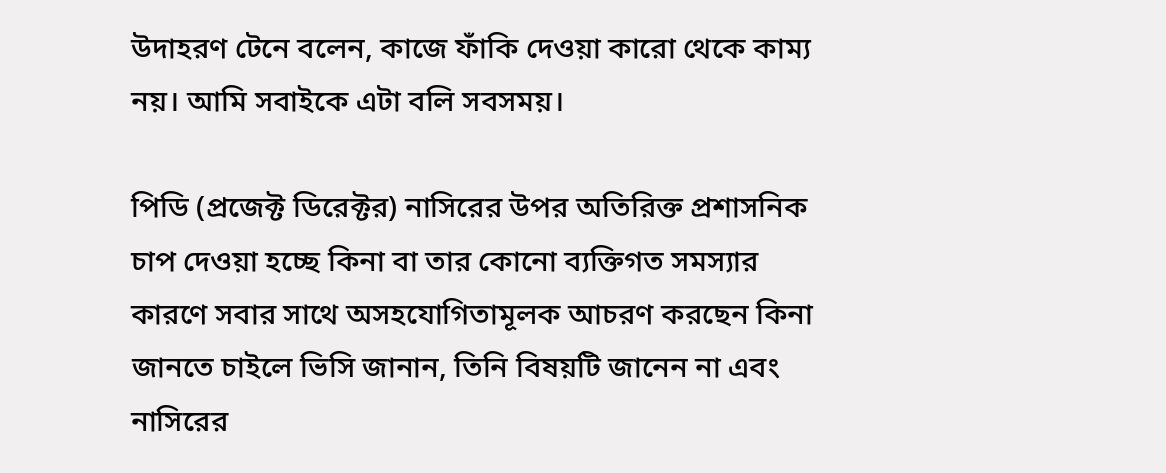উদাহরণ টেনে বলেন, কাজে ফাঁকি দেওয়া কারো থেকে কাম্য নয়। আমি সবাইকে এটা বলি সবসময়।

পিডি (প্রজেক্ট ডিরেক্টর) নাসিরের উপর অতিরিক্ত প্রশাসনিক চাপ দেওয়া হচ্ছে কিনা বা তার কোনো ব্যক্তিগত সমস্যার কারণে সবার সাথে অসহযোগিতামূলক আচরণ করছেন কিনা জানতে চাইলে ভিসি জানান, তিনি বিষয়টি জানেন না এবং নাসিরের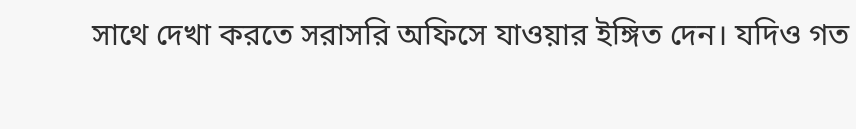সাথে দেখা করতে সরাসরি অফিসে যাওয়ার ইঙ্গিত দেন। যদিও গত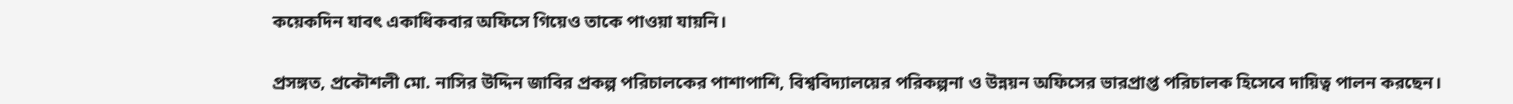কয়েকদিন যাবৎ একাধিকবার অফিসে গিয়েও তাকে পাওয়া যায়নি।

প্রসঙ্গত, প্রকৌশলী মো. নাসির উদ্দিন জাবির প্রকল্প পরিচালকের পাশাপাশি, বিশ্ববিদ্যালয়ের পরিকল্পনা ও উন্নয়ন অফিসের ভারপ্রাপ্ত পরিচালক হিসেবে দায়িত্ব পালন করছেন।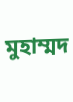মুহাম্মদ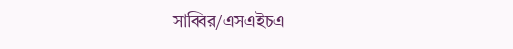সাব্বির/এসএইচএ